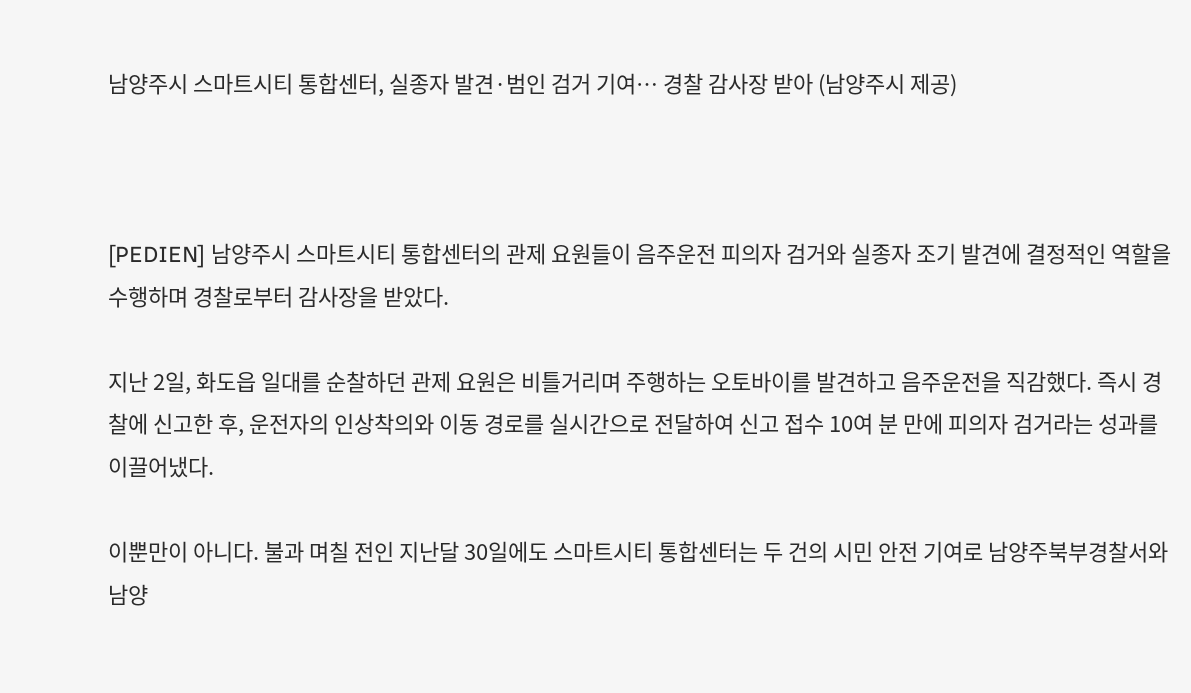남양주시 스마트시티 통합센터, 실종자 발견·범인 검거 기여… 경찰 감사장 받아 (남양주시 제공)



[PEDIEN] 남양주시 스마트시티 통합센터의 관제 요원들이 음주운전 피의자 검거와 실종자 조기 발견에 결정적인 역할을 수행하며 경찰로부터 감사장을 받았다.

지난 2일, 화도읍 일대를 순찰하던 관제 요원은 비틀거리며 주행하는 오토바이를 발견하고 음주운전을 직감했다. 즉시 경찰에 신고한 후, 운전자의 인상착의와 이동 경로를 실시간으로 전달하여 신고 접수 10여 분 만에 피의자 검거라는 성과를 이끌어냈다.

이뿐만이 아니다. 불과 며칠 전인 지난달 30일에도 스마트시티 통합센터는 두 건의 시민 안전 기여로 남양주북부경찰서와 남양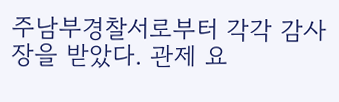주남부경찰서로부터 각각 감사장을 받았다. 관제 요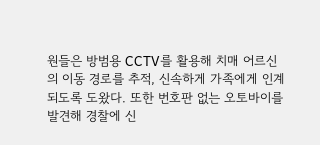원들은 방범용 CCTV를 활용해 치매 어르신의 이동 경로를 추적, 신속하게 가족에게 인계되도록 도왔다. 또한 번호판 없는 오토바이를 발견해 경찰에 신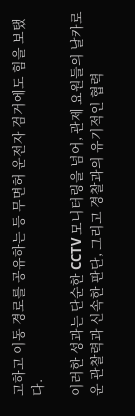고하고 이동 경로를 공유하는 등 무면허 운전자 검거에도 힘을 보탰다.

이러한 성과는 단순한 CCTV 모니터링을 넘어, 관제 요원들의 날카로운 관찰력과 신속한 판단, 그리고 경찰과의 유기적인 협력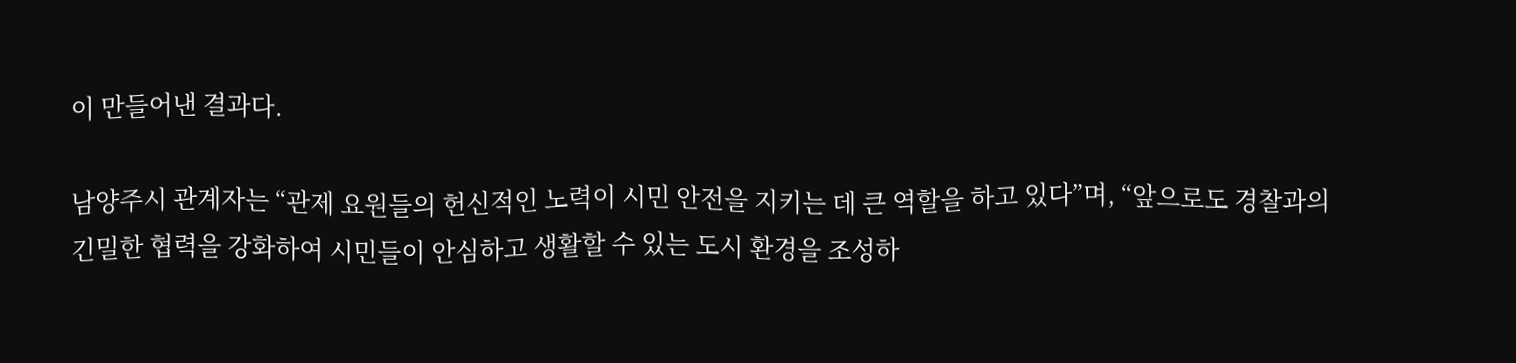이 만들어낸 결과다.

남양주시 관계자는 “관제 요원들의 헌신적인 노력이 시민 안전을 지키는 데 큰 역할을 하고 있다”며, “앞으로도 경찰과의 긴밀한 협력을 강화하여 시민들이 안심하고 생활할 수 있는 도시 환경을 조성하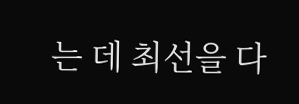는 데 최선을 다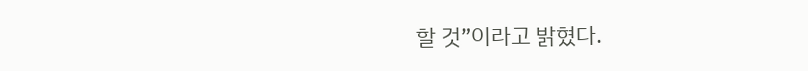할 것”이라고 밝혔다.